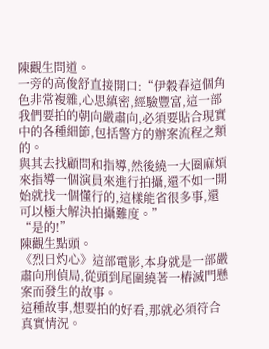陳觀生問道。
一旁的高俊舒直接開口:“伊穀春這個角色非常複雜,心思縝密,經驗豐富,這一部我們要拍的朝向嚴肅向,必須要貼合現實中的各種細節,包括警方的辦案流程之類的。
與其去找顧問和指導,然後繞一大圈麻煩來指導一個演員來進行拍攝,還不如一開始就找一個懂行的,這樣能省很多事,還可以極大解決拍攝難度。”
“是的!”
陳觀生點頭。
《烈日灼心》這部電影,本身就是一部嚴肅向刑偵局,從頭到尾圍繞著一樁滅門懸案而發生的故事。
這種故事,想要拍的好看,那就必須符合真實情況。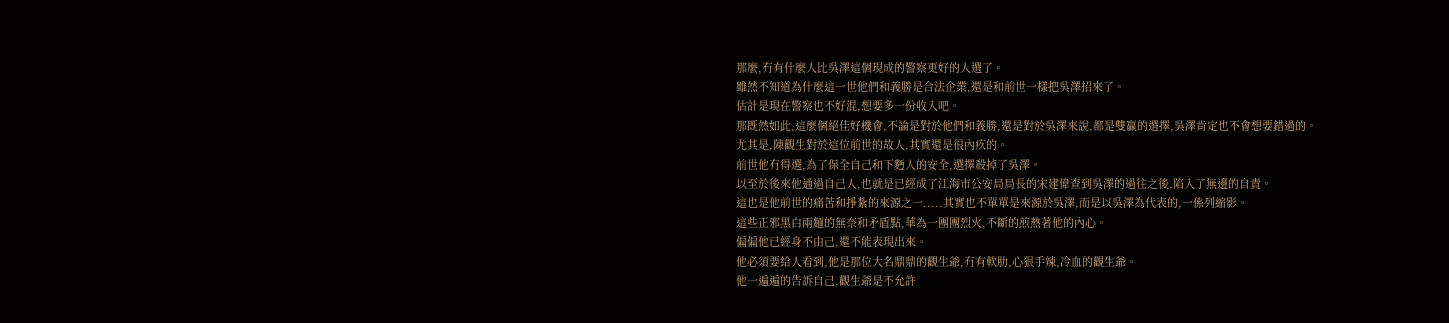那麼,冇有什麼人比吳澤這個現成的警察更好的人選了。
雖然不知道為什麼這一世他們和義勝是合法企業,還是和前世一樣把吳澤招來了。
估計是現在警察也不好混,想要多一份收入吧。
那既然如此,這麼個絕佳好機會,不論是對於他們和義勝,還是對於吳澤來說,都是雙贏的選擇,吳澤肯定也不會想要錯過的。
尤其是,陳觀生對於這位前世的故人,其實還是很內疚的。
前世他冇得選,為了保全自己和下麪人的安全,選擇殺掉了吳澤。
以至於後來他通過自己人,也就是已經成了江海市公安局局長的宋建偉查到吳澤的過往之後,陷入了無邊的自責。
這也是他前世的痛苦和掙紮的來源之一.....其實也不單單是來源於吳澤,而是以吳澤為代表的,一係列縮影。
這些正邪黑白兩麵的無奈和矛盾點,華為一團團烈火,不斷的煎熬著他的內心。
偏偏他已經身不由己,還不能表現出來。
他必須要給人看到,他是那位大名鼎鼎的觀生爺,冇有軟肋,心狠手辣,冷血的觀生爺。
他一遍遍的告訴自己,觀生爺是不允許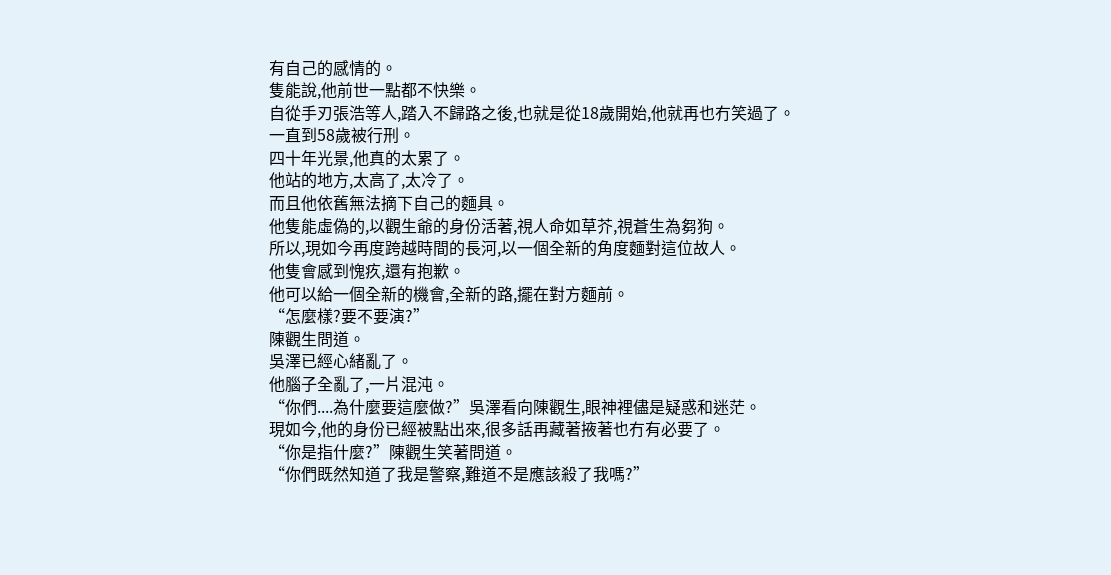有自己的感情的。
隻能說,他前世一點都不快樂。
自從手刃張浩等人,踏入不歸路之後,也就是從18歲開始,他就再也冇笑過了。
一直到58歲被行刑。
四十年光景,他真的太累了。
他站的地方,太高了,太冷了。
而且他依舊無法摘下自己的麵具。
他隻能虛偽的,以觀生爺的身份活著,視人命如草芥,視蒼生為芻狗。
所以,現如今再度跨越時間的長河,以一個全新的角度麵對這位故人。
他隻會感到愧疚,還有抱歉。
他可以給一個全新的機會,全新的路,擺在對方麵前。
“怎麼樣?要不要演?”
陳觀生問道。
吳澤已經心緒亂了。
他腦子全亂了,一片混沌。
“你們....為什麼要這麼做?”吳澤看向陳觀生,眼神裡儘是疑惑和迷茫。
現如今,他的身份已經被點出來,很多話再藏著掖著也冇有必要了。
“你是指什麼?”陳觀生笑著問道。
“你們既然知道了我是警察,難道不是應該殺了我嗎?”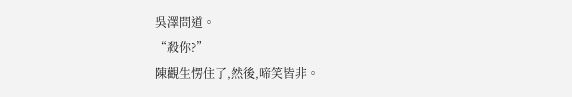吳澤問道。
“殺你?”
陳觀生愣住了,然後,啼笑皆非。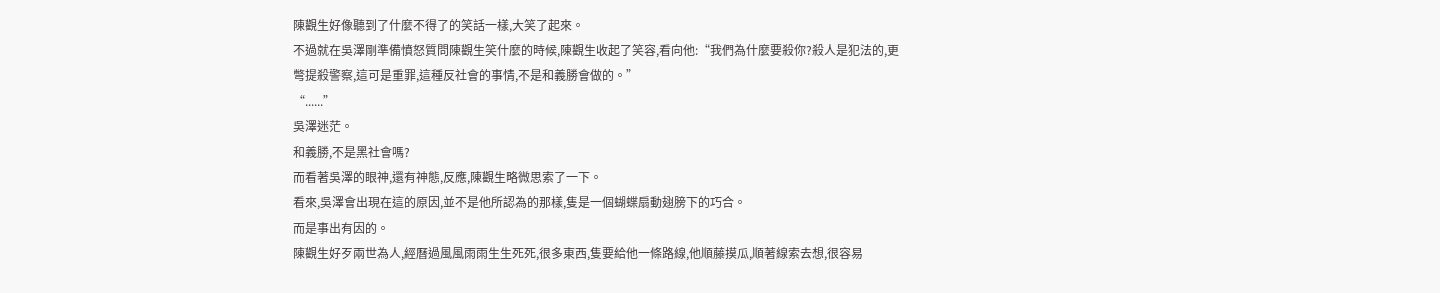陳觀生好像聽到了什麼不得了的笑話一樣,大笑了起來。
不過就在吳澤剛準備憤怒質問陳觀生笑什麼的時候,陳觀生收起了笑容,看向他:“我們為什麼要殺你?殺人是犯法的,更彆提殺警察,這可是重罪,這種反社會的事情,不是和義勝會做的。”
“......”
吳澤迷茫。
和義勝,不是黑社會嗎?
而看著吳澤的眼神,還有神態,反應,陳觀生略微思索了一下。
看來,吳澤會出現在這的原因,並不是他所認為的那樣,隻是一個蝴蝶扇動翅膀下的巧合。
而是事出有因的。
陳觀生好歹兩世為人,經曆過風風雨雨生生死死,很多東西,隻要給他一條路線,他順藤摸瓜,順著線索去想,很容易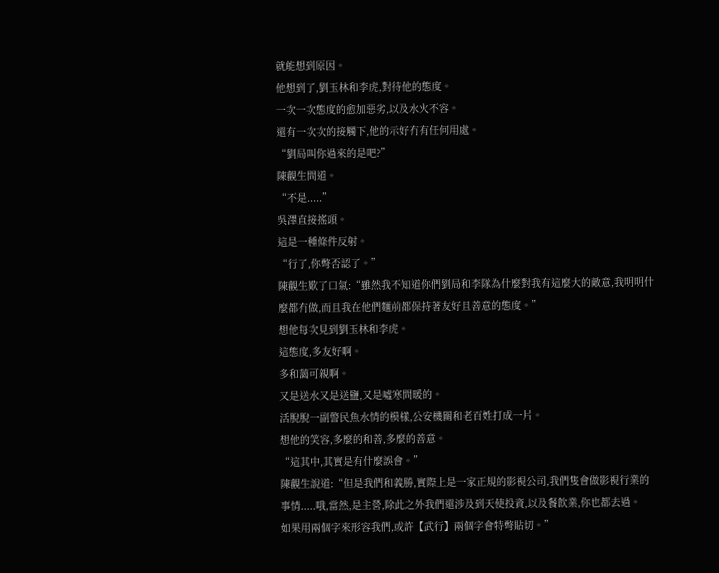就能想到原因。
他想到了,劉玉林和李虎,對待他的態度。
一次一次態度的愈加惡劣,以及水火不容。
還有一次次的接觸下,他的示好冇有任何用處。
“劉局叫你過來的是吧?”
陳觀生問道。
“不是.....”
吳澤直接搖頭。
這是一種條件反射。
“行了,你彆否認了。”
陳觀生歎了口氣:“雖然我不知道你們劉局和李隊為什麼對我有這麼大的敵意,我明明什麼都冇做,而且我在他們麵前都保持著友好且善意的態度。”
想他每次見到劉玉林和李虎。
這態度,多友好啊。
多和藹可親啊。
又是送水又是送鹽,又是噓寒問暖的。
活脫脫一副警民魚水情的模樣,公安機關和老百姓打成一片。
想他的笑容,多麼的和善,多麼的善意。
“這其中,其實是有什麼誤會。”
陳觀生說道:“但是我們和義勝,實際上是一家正規的影視公司,我們隻會做影視行業的事情.....哦,當然,是主營,除此之外我們還涉及到天使投資,以及餐飲業,你也都去過。
如果用兩個字來形容我們,或許【武行】兩個字會特彆貼切。”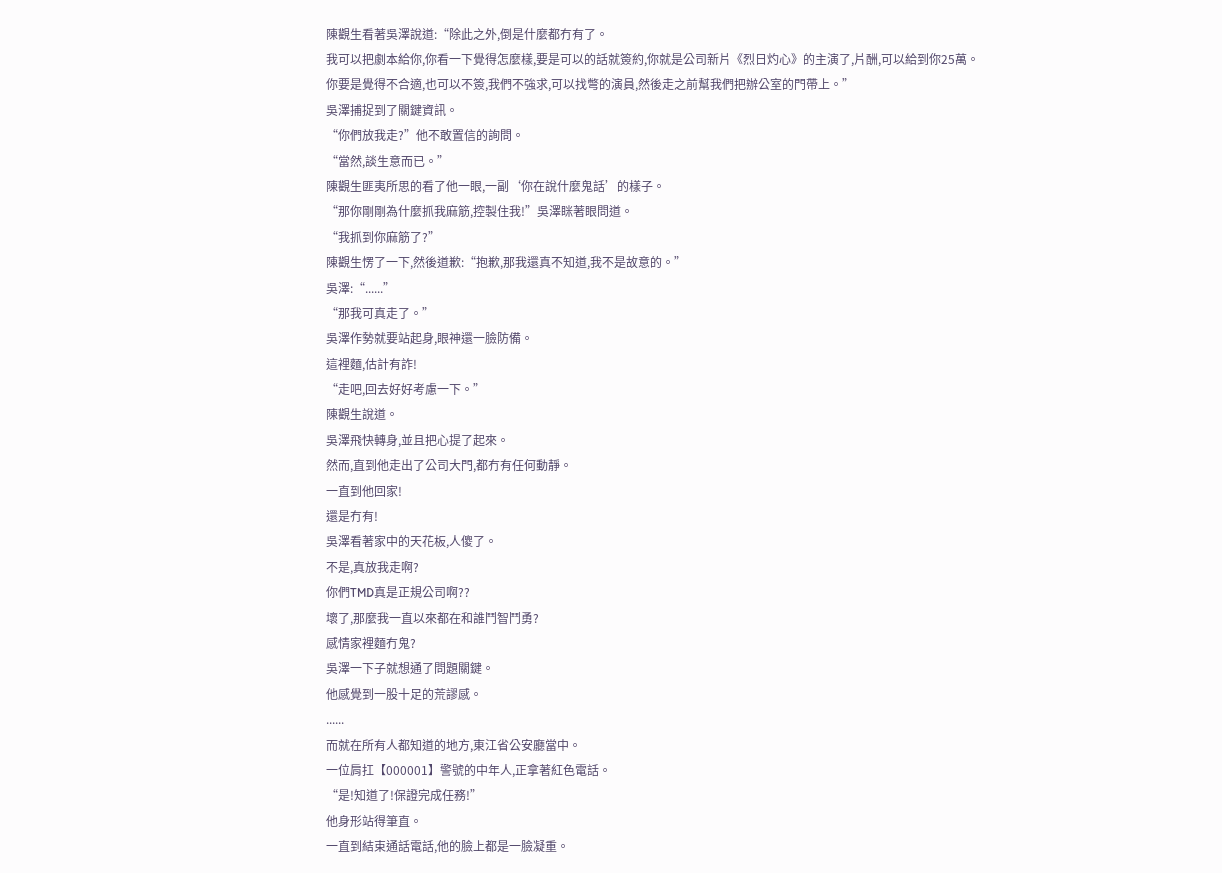陳觀生看著吳澤說道:“除此之外,倒是什麼都冇有了。
我可以把劇本給你,你看一下覺得怎麼樣,要是可以的話就簽約,你就是公司新片《烈日灼心》的主演了,片酬,可以給到你25萬。
你要是覺得不合適,也可以不簽,我們不強求,可以找彆的演員,然後走之前幫我們把辦公室的門帶上。”
吳澤捕捉到了關鍵資訊。
“你們放我走?”他不敢置信的詢問。
“當然,談生意而已。”
陳觀生匪夷所思的看了他一眼,一副‘你在說什麼鬼話’的樣子。
“那你剛剛為什麼抓我麻筋,控製住我!”吳澤眯著眼問道。
“我抓到你麻筋了?”
陳觀生愣了一下,然後道歉:“抱歉,那我還真不知道,我不是故意的。”
吳澤:“......”
“那我可真走了。”
吳澤作勢就要站起身,眼神還一臉防備。
這裡麵,估計有詐!
“走吧,回去好好考慮一下。”
陳觀生說道。
吳澤飛快轉身,並且把心提了起來。
然而,直到他走出了公司大門,都冇有任何動靜。
一直到他回家!
還是冇有!
吳澤看著家中的天花板,人傻了。
不是,真放我走啊?
你們TMD真是正規公司啊??
壞了,那麼我一直以來都在和誰鬥智鬥勇?
感情家裡麵冇鬼?
吳澤一下子就想通了問題關鍵。
他感覺到一股十足的荒謬感。
......
而就在所有人都知道的地方,東江省公安廳當中。
一位肩扛【000001】警號的中年人,正拿著紅色電話。
“是!知道了!保證完成任務!”
他身形站得筆直。
一直到結束通話電話,他的臉上都是一臉凝重。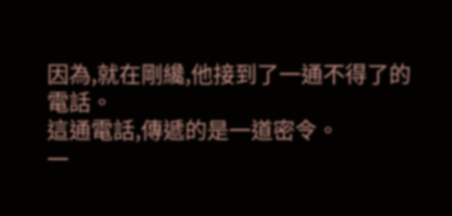因為,就在剛纔,他接到了一通不得了的電話。
這通電話,傳遞的是一道密令。
一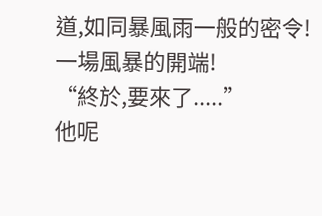道,如同暴風雨一般的密令!
一場風暴的開端!
“終於,要來了.....”
他呢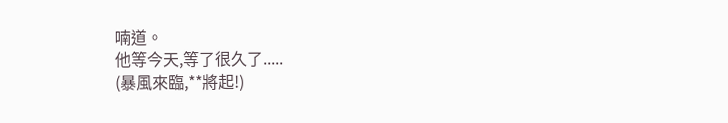喃道。
他等今天,等了很久了.....
(暴風來臨,**將起!)